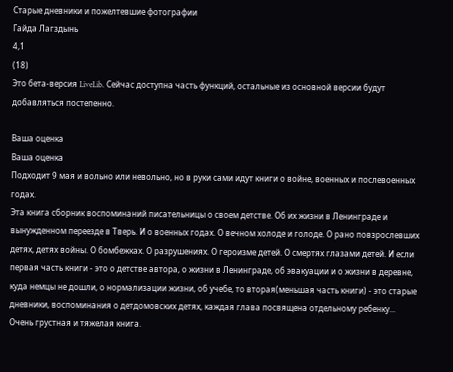Старые дневники и пожелтевшие фотографии
Гайда Лагздынь
4,1
(18)
Это бета-версия LiveLib. Сейчас доступна часть функций, остальные из основной версии будут добавляться постепенно.

Ваша оценка
Ваша оценка
Подходит 9 мая и вольно или невольно, но в руки сами идут книги о войне, военных и послевоенных годах.
Эта книга сборник воспоминаний писательницы о своем детстве. Об их жизни в Ленинграде и вынужденном переезде в Тверь. И о военных годах. О вечном холоде и голоде. О рано повзрослевших детях, детях войны. О бомбежках. О разрушениях. О героизме детей. О смертях глазами детей. И если первая часть книги - это о детстве автора, о жизни в Ленинграде, об эвакуации и о жизни в деревне, куда немцы не дошли, о нормализации жизни, об учебе, то вторая(меньшая часть книги) - это старые дневники, воспоминания о детдомовских детях, каждая глава посвящена отдельному ребенку...
Очень грустная и тяжелая книга.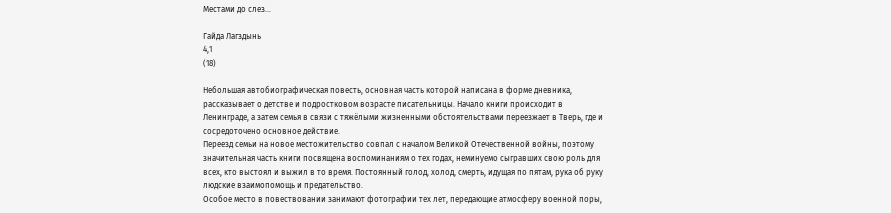Местами до слез...

Гайда Лагздынь
4,1
(18)

Небольшая автобиографическая повесть, основная часть которой написана в форме дневника, рассказывает о детстве и подростковом возрасте писательницы. Начало книги происходит в Ленинграде, а затем семья в связи с тяжёлыми жизненными обстоятельствами переезжает в Тверь, где и сосредоточено основное действие.
Переезд семьи на новое местожительство совпал с началом Великой Отечественной войны, поэтому значительная часть книги посвящена воспоминаниям о тех годах, неминуемо сыгравших свою роль для всех, кто выстоял и выжил в то время. Постоянный голод, холод, смерть, идущая по пятам, рука об руку людские взаимопомощь и предательство.
Особое место в повествовании занимают фотографии тех лет, передающие атмосферу военной поры,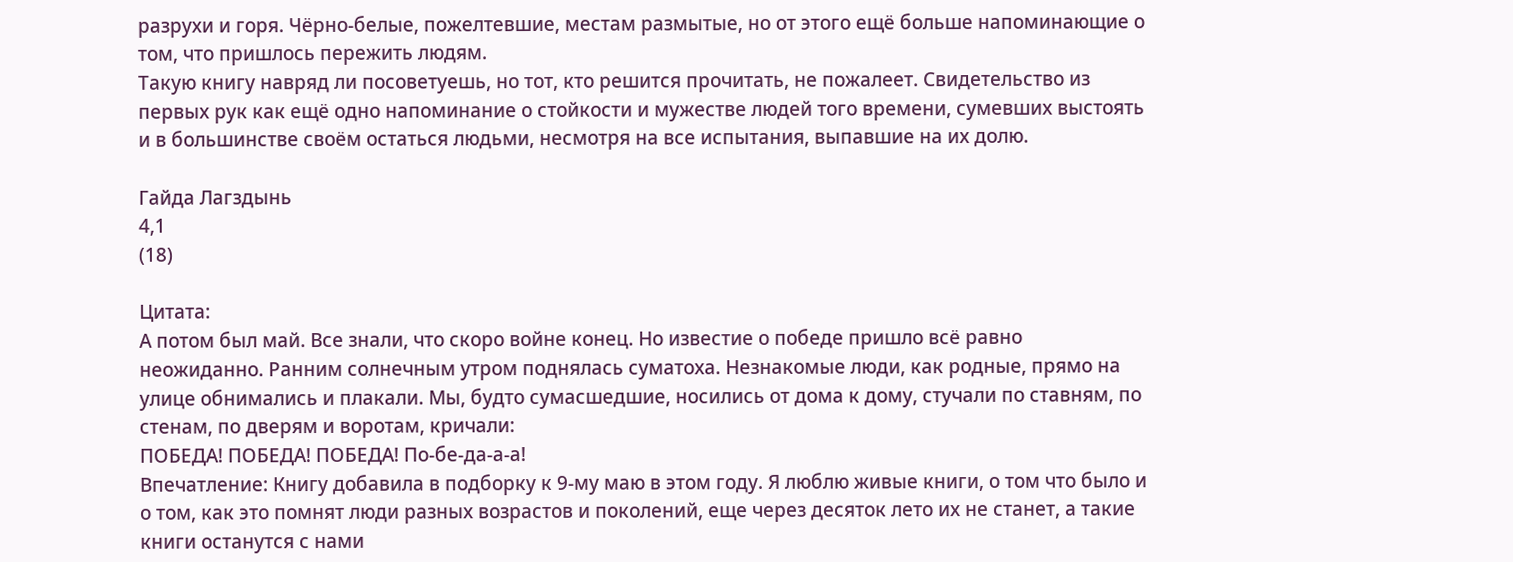разрухи и горя. Чёрно-белые, пожелтевшие, местам размытые, но от этого ещё больше напоминающие о том, что пришлось пережить людям.
Такую книгу навряд ли посоветуешь, но тот, кто решится прочитать, не пожалеет. Свидетельство из первых рук как ещё одно напоминание о стойкости и мужестве людей того времени, сумевших выстоять и в большинстве своём остаться людьми, несмотря на все испытания, выпавшие на их долю.

Гайда Лагздынь
4,1
(18)

Цитата:
А потом был май. Все знали, что скоро войне конец. Но известие о победе пришло всё равно неожиданно. Ранним солнечным утром поднялась суматоха. Незнакомые люди, как родные, прямо на улице обнимались и плакали. Мы, будто сумасшедшие, носились от дома к дому, стучали по ставням, по стенам, по дверям и воротам, кричали:
ПОБЕДА! ПОБЕДА! ПОБЕДА! По-бе-да-а-а!
Впечатление: Книгу добавила в подборку к 9-му маю в этом году. Я люблю живые книги, о том что было и о том, как это помнят люди разных возрастов и поколений, еще через десяток лето их не станет, а такие книги останутся с нами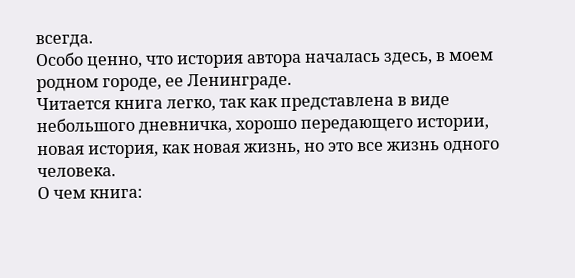всегда.
Особо ценно, что история автора началась здесь, в моем родном городе, ее Ленинграде.
Читается книга легко, так как представлена в виде небольшого дневничка, хорошо передающего истории, новая история, как новая жизнь, но это все жизнь одного человека.
О чем книга: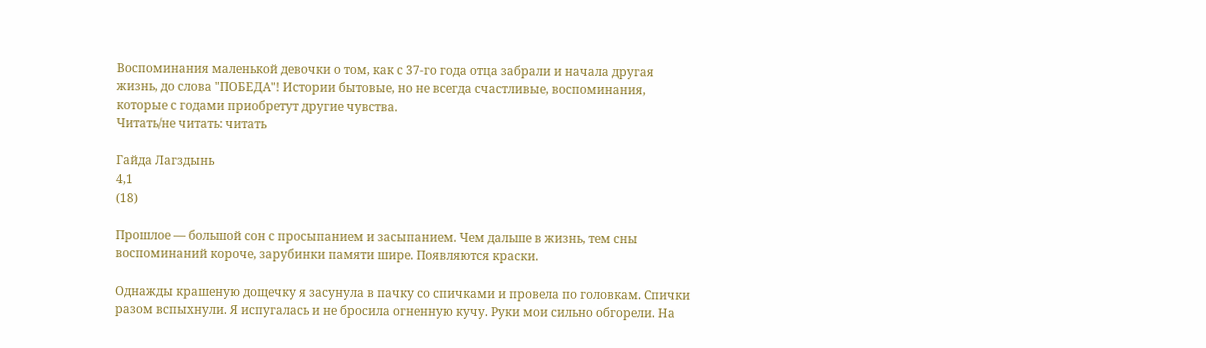Воспоминания маленькой девочки о том, как с 37-го года отца забрали и начала другая жизнь, до слова "ПОБЕДА"! Истории бытовые, но не всегда счастливые, воспоминания, которые с годами приобретут другие чувства.
Читать/не читать: читать

Гайда Лагздынь
4,1
(18)

Прошлое — большой сон с просыпанием и засыпанием. Чем дальше в жизнь, тем сны воспоминаний короче, зарубинки памяти шире. Появляются краски.

Однажды крашеную дощечку я засунула в пачку со спичками и провела по головкам. Спички разом вспыхнули. Я испугалась и не бросила огненную кучу. Руки мои сильно обгорели. На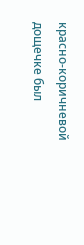красно-коричневой дощечке был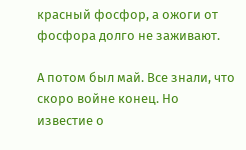красный фосфор, а ожоги от фосфора долго не заживают.

А потом был май. Все знали, что скоро войне конец. Но известие о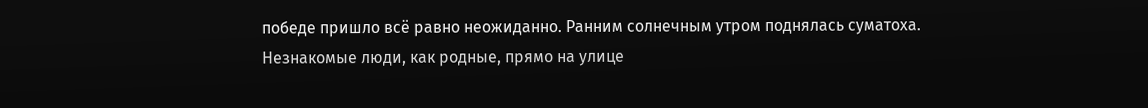победе пришло всё равно неожиданно. Ранним солнечным утром поднялась суматоха. Незнакомые люди, как родные, прямо на улице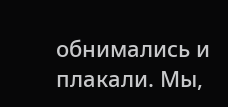обнимались и плакали. Мы,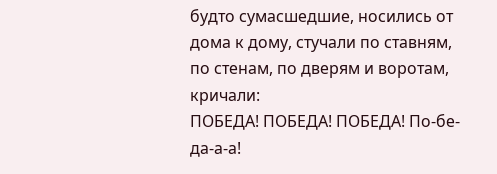будто сумасшедшие, носились от дома к дому, стучали по ставням, по стенам, по дверям и воротам, кричали:
ПОБЕДА! ПОБЕДА! ПОБЕДА! По-бе-да-а-а!